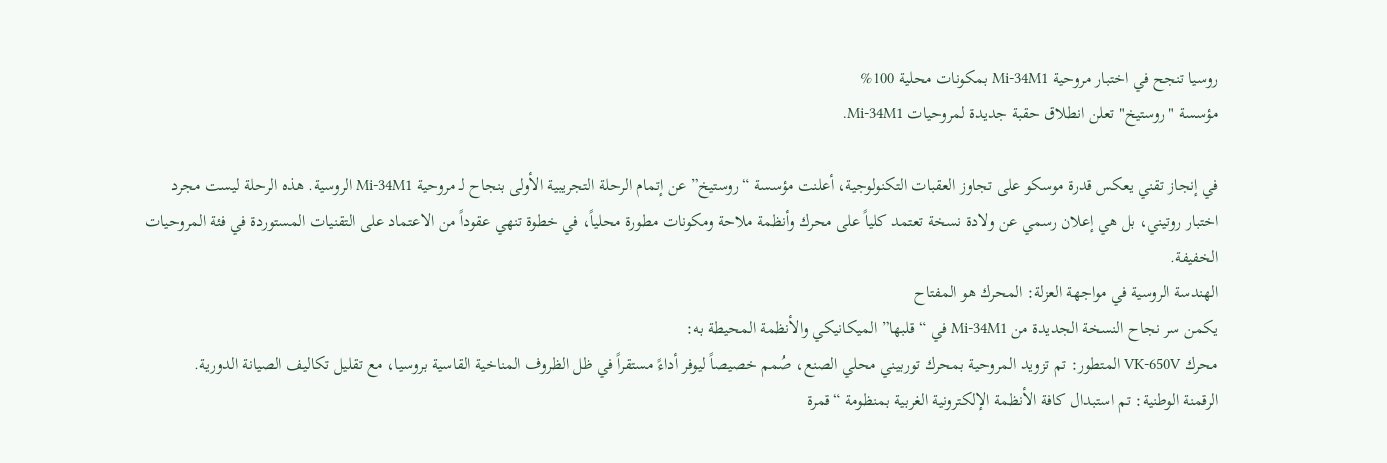روسيا تنجح في اختبار مروحية Mi-34M1 بمكونات محلية 100%
مؤسسة "روستيخ" تعلن انطلاق حقبة جديدة لمروحيات Mi-34M1.

في إنجاز تقني يعكس قدرة موسكو على تجاوز العقبات التكنولوجية، أعلنت مؤسسة “روستيخ” عن إتمام الرحلة التجريبية الأولى بنجاح لـ مروحية Mi-34M1 الروسية. هذه الرحلة ليست مجرد اختبار روتيني، بل هي إعلان رسمي عن ولادة نسخة تعتمد كلياً على محرك وأنظمة ملاحة ومكونات مطورة محلياً، في خطوة تنهي عقوداً من الاعتماد على التقنيات المستوردة في فئة المروحيات الخفيفة.
الهندسة الروسية في مواجهة العزلة: المحرك هو المفتاح
يكمن سر نجاح النسخة الجديدة من Mi-34M1 في “قلبها” الميكانيكي والأنظمة المحيطة به:
محرك VK-650V المتطور: تم تزويد المروحية بمحرك توربيني محلي الصنع، صُمم خصيصاً ليوفر أداءً مستقراً في ظل الظروف المناخية القاسية بروسيا، مع تقليل تكاليف الصيانة الدورية.
الرقمنة الوطنية: تم استبدال كافة الأنظمة الإلكترونية الغربية بمنظومة “قمرة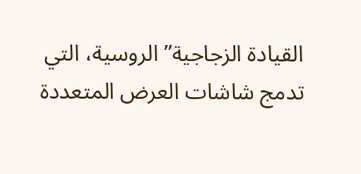القيادة الزجاجية” الروسية، التي تدمج شاشات العرض المتعددة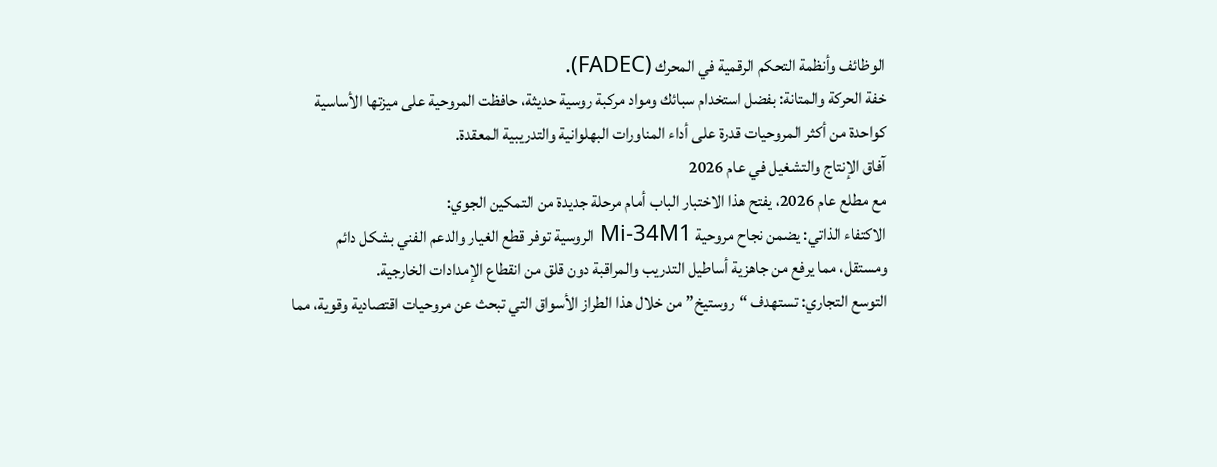الوظائف وأنظمة التحكم الرقمية في المحرك (FADEC).
خفة الحركة والمتانة: بفضل استخدام سبائك ومواد مركبة روسية حديثة، حافظت المروحية على ميزتها الأساسية كواحدة من أكثر المروحيات قدرة على أداء المناورات البهلوانية والتدريبية المعقدة.
آفاق الإنتاج والتشغيل في عام 2026
مع مطلع عام 2026، يفتح هذا الاختبار الباب أمام مرحلة جديدة من التمكين الجوي:
الاكتفاء الذاتي: يضمن نجاح مروحية Mi-34M1 الروسية توفر قطع الغيار والدعم الفني بشكل دائم ومستقل، مما يرفع من جاهزية أساطيل التدريب والمراقبة دون قلق من انقطاع الإمدادات الخارجية.
التوسع التجاري: تستهدف “روستيخ” من خلال هذا الطراز الأسواق التي تبحث عن مروحيات اقتصادية وقوية، مما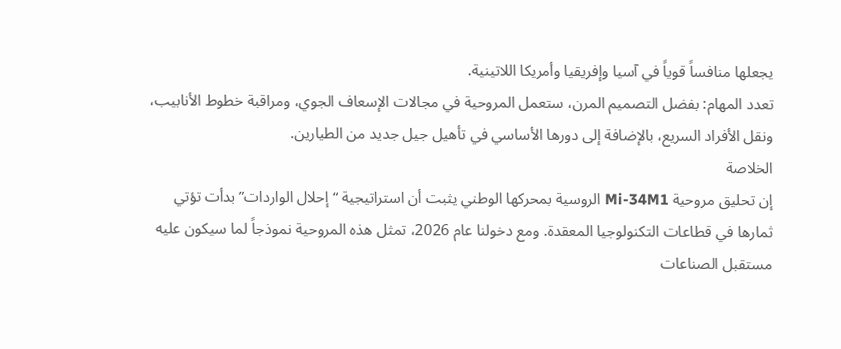يجعلها منافساً قوياً في آسيا وإفريقيا وأمريكا اللاتينية.
تعدد المهام: بفضل التصميم المرن، ستعمل المروحية في مجالات الإسعاف الجوي، ومراقبة خطوط الأنابيب، ونقل الأفراد السريع، بالإضافة إلى دورها الأساسي في تأهيل جيل جديد من الطيارين.
الخلاصة
إن تحليق مروحية Mi-34M1 الروسية بمحركها الوطني يثبت أن استراتيجية “إحلال الواردات” بدأت تؤتي ثمارها في قطاعات التكنولوجيا المعقدة. ومع دخولنا عام 2026، تمثل هذه المروحية نموذجاً لما سيكون عليه مستقبل الصناعات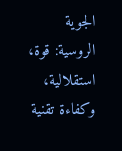الجوية الروسية: قوة، استقلالية، وكفاءة تقنية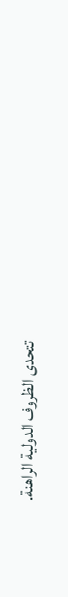تتحدى الظروف الدولية الراهنة.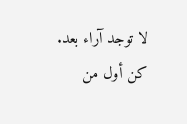لا توجد آراء بعد. كن أول من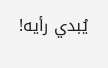يُبدي رأيه!